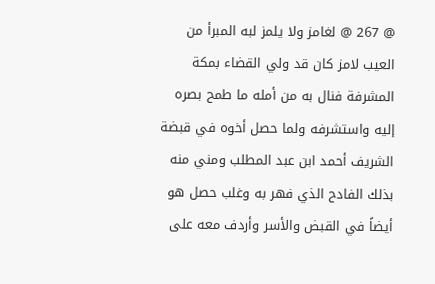@ 267 @ لغامز ولا يلمز لبه المبرأ من العيب لامز كان قد ولي القضاء بمكة المشرفة فنال به من أمله ما طمح بصره إليه واستشرفه ولما حصل أخوه في قبضة الشريف أحمد ابن عبد المطلب ومني منه بذلك الفادح الذي فهر به وغلب حصل هو أيضاً في القبض والأسر وأردف معه على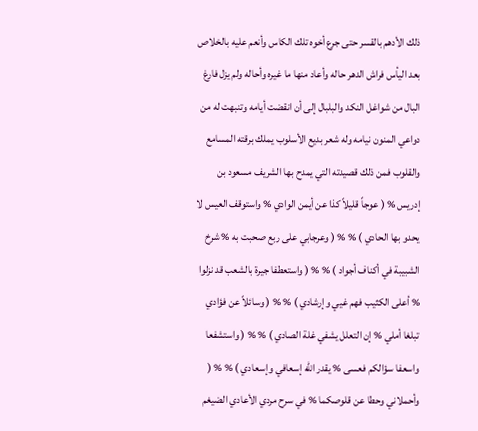ذلك الأدهم بالقسر حتى جرع أخوه تلك الكاس وأنعم عليه بالخلاص بعد اليأس فراش الدهر حاله وأعاد منها ما غيره وأحاله ولم يزل فارغ البال من شواغل النكد والبلبال إلى أن انقضت أيامه وتنبهت له من دواعي المنون نيامه وله شعر بديع الأسلوب يملك برقته المسامع والقلوب فمن ذلك قصيدته التي يمدح بها الشريف مسعود بن إدريس % ( عوجاً قليلاً كذا عن أيمن الوادي % واستوقف العيس لا يحدو بها الحادي ) % % ( وعرجابي على ربع صحبت به % شرخ الشبيبة في أكناف أجواد ) % % ( واستعطفا جيرة بالشعب قد نزلوا % أعلى الكثيب فهم غيي وإرشادي ) % % ( وسائلاً عن فؤادي تبلغا أملي % إن التعلل يشفي غلة الصادي ) % % ( واستشفعا واسعفا سؤالكم فعسى % يقدر الله إسعافي وإسعادي ) % % ( وأحملاني وحطا عن قلوصكما % في سرح مردي الأعادي الضيغم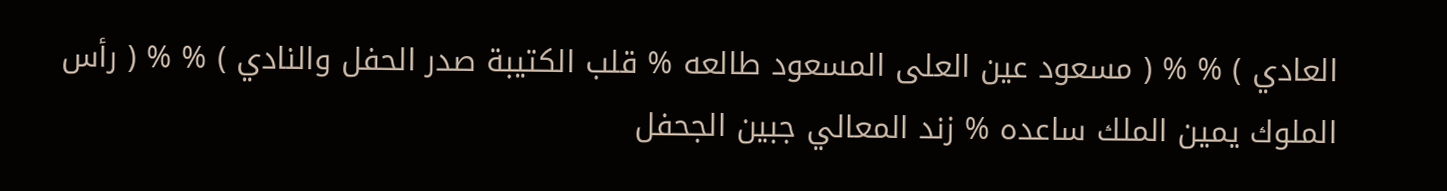العادي ) % % ( مسعود عين العلى المسعود طالعه % قلب الكتيبة صدر الحفل والنادي ) % % ( رأس الملوك يمين الملك ساعده % زند المعالي جبين الجحفل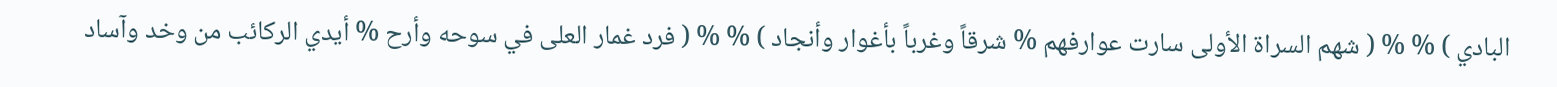البادي ) % % ( شهم السراة الأولى سارت عوارفهم % شرقاً وغرباً بأغوار وأنجاد ) % % ( فرد غمار العلى في سوحه وأرح % أيدي الركائب من وخد وآساد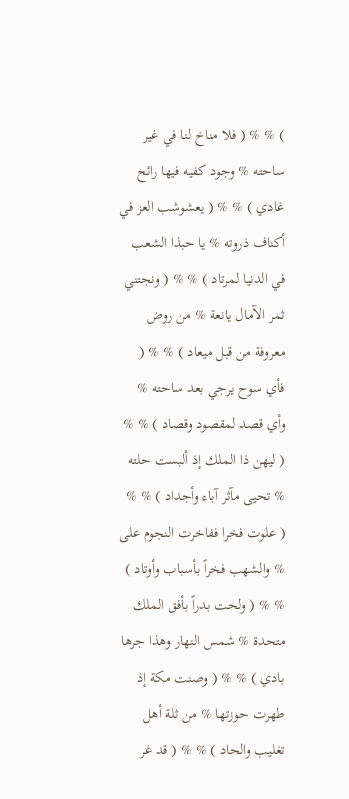) % % ( فلا مناخ لنا في غير ساحته % وجود كفيه فيها رائح غادي ) % % ( يعشوشب العز في أكناف ذروته % يا حبذا الشعب في الدنيا لمرتاد ) % % ( ونجتني ثمر الآمال يانعة % من روض معروفة من قبل ميعاد ) % % ( فأي سوح يرجي بعد ساحته % وأي قصد لمقصود وقصاد ) % % ( ليهن ذا الملك إذ ألبست حلته % تحيى مآثر آباء وأجداد ) % % ( علوت فخرا ففاخرت النجوم على % والشهب فخراً بأسباب وأوتاد ) % % ( ولحت بدراً بأفق الملك متحدة % شمس النهار وهذا جرها بادي ) % % ( وصنت مكة إذ طهرت حوزتها % من ثلة أهل تغليب والحاد ) % % ( قد غر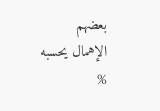بعضهم الإهمال يحسبه %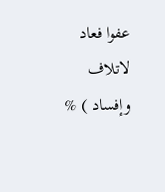عفوا فعاد لاتلاف وإفساد ) %